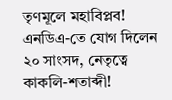তৃণমূলে মহাবিপ্লব! এনডিএ-তে যোগ দিলেন ২০ সাংসদ, নেতৃত্বে কাকলি-শতাব্দী!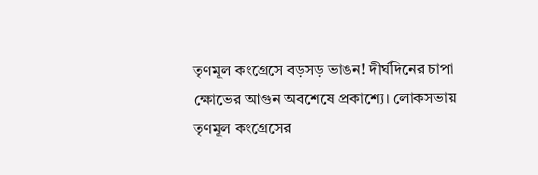তৃণমূল কংগ্রেসে বড়সড় ভাঙন! দীর্ঘদিনের চাপা ক্ষোভের আগুন অবশেষে প্রকাশ্যে। লোকসভায় তৃণমূল কংগ্রেসের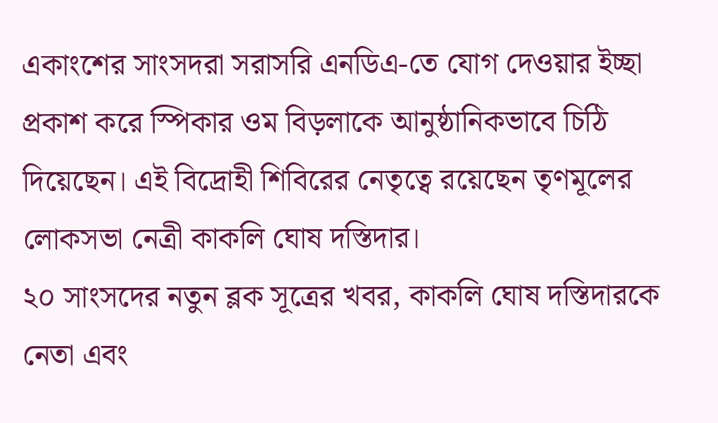একাংশের সাংসদরা সরাসরি এনডিএ-তে যোগ দেওয়ার ইচ্ছা প্রকাশ করে স্পিকার ওম বিড়লাকে আনুষ্ঠানিকভাবে চিঠি দিয়েছেন। এই বিদ্রোহী শিবিরের নেতৃত্বে রয়েছেন তৃণমূলের লোকসভা নেত্রী কাকলি ঘোষ দস্তিদার।
২০ সাংসদের নতুন ব্লক সূত্রের খবর, কাকলি ঘোষ দস্তিদারকে নেতা এবং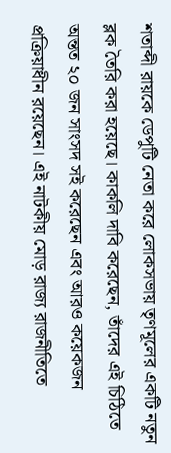শতাব্দী রায়কে ডেপুটি নেতা করে লোকসভায় তৃণমূলের একটি নতুন ব্লক তৈরি করা হয়েছে। কাকলি দাবি করেছেন, তাঁদের এই চিঠিতে অন্তত ২০ জন সাংসদ সই করেছেন এবং আরও কয়েকজন প্রক্রিয়াধীন রয়েছেন। এই নাটকীয় মোড় রাজ্য রাজনীতিতে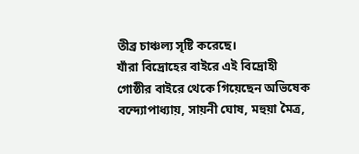তীব্র চাঞ্চল্য সৃষ্টি করেছে।
যাঁরা বিদ্রোহের বাইরে এই বিদ্রোহী গোষ্ঠীর বাইরে থেকে গিয়েছেন অভিষেক বন্দ্যোপাধ্যায়, সায়নী ঘোষ, মহুয়া মৈত্র,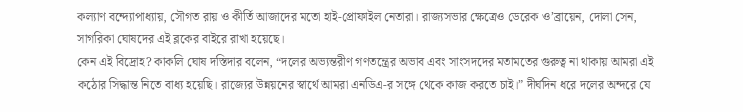কল্যাণ বন্দ্যোপাধ্যায়, সৌগত রায় ও কীর্তি আজাদের মতো হাই-প্রোফাইল নেতারা। রাজ্যসভার ক্ষেত্রেও ডেরেক ও’ব্রায়েন, দোলা সেন, সাগরিকা ঘোষদের এই ব্লকের বাইরে রাখা হয়েছে।
কেন এই বিদ্রোহ? কাকলি ঘোষ দস্তিদার বলেন, “দলের অভ্যন্তরীণ গণতন্ত্রের অভাব এবং সাংসদদের মতামতের গুরুত্ব না থাকায় আমরা এই কঠোর সিদ্ধান্ত নিতে বাধ্য হয়েছি। রাজ্যের উন্নয়নের স্বার্থে আমরা এনডিএ-র সঙ্গে থেকে কাজ করতে চাই।” দীর্ঘদিন ধরে দলের অন্দরে যে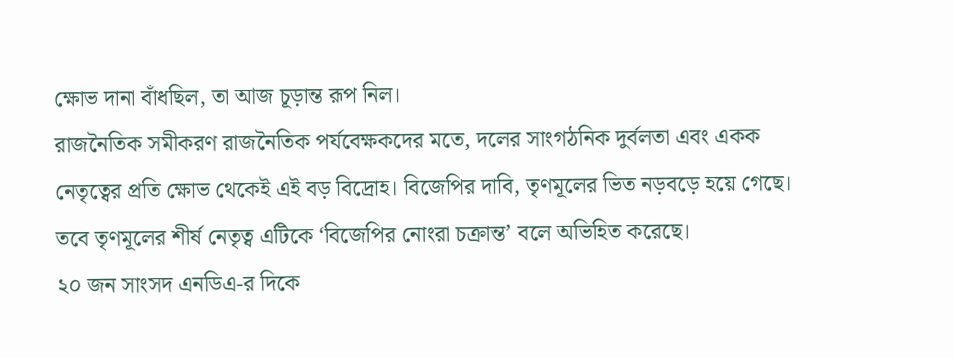ক্ষোভ দানা বাঁধছিল, তা আজ চূড়ান্ত রূপ নিল।
রাজনৈতিক সমীকরণ রাজনৈতিক পর্যবেক্ষকদের মতে, দলের সাংগঠনিক দুর্বলতা এবং একক নেতৃত্বের প্রতি ক্ষোভ থেকেই এই বড় বিদ্রোহ। বিজেপির দাবি, তৃণমূলের ভিত নড়বড়ে হয়ে গেছে। তবে তৃণমূলের শীর্ষ নেতৃত্ব এটিকে ‘বিজেপির নোংরা চক্রান্ত’ বলে অভিহিত করেছে।
২০ জন সাংসদ এনডিএ-র দিকে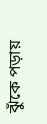ঝুঁকে পড়ায়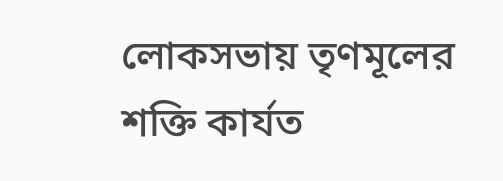লোকসভায় তৃণমূলের শক্তি কার্যত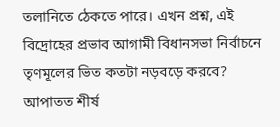তলানিতে ঠেকতে পারে। এখন প্রশ্ন, এই বিদ্রোহের প্রভাব আগামী বিধানসভা নির্বাচনে তৃণমূলের ভিত কতটা নড়বড়ে করবে? আপাতত শীর্ষ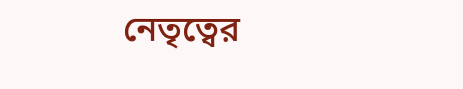নেতৃত্বের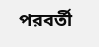পরবর্তী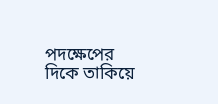পদক্ষেপের দিকে তাকিয়ে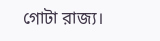গোটা রাজ্য।